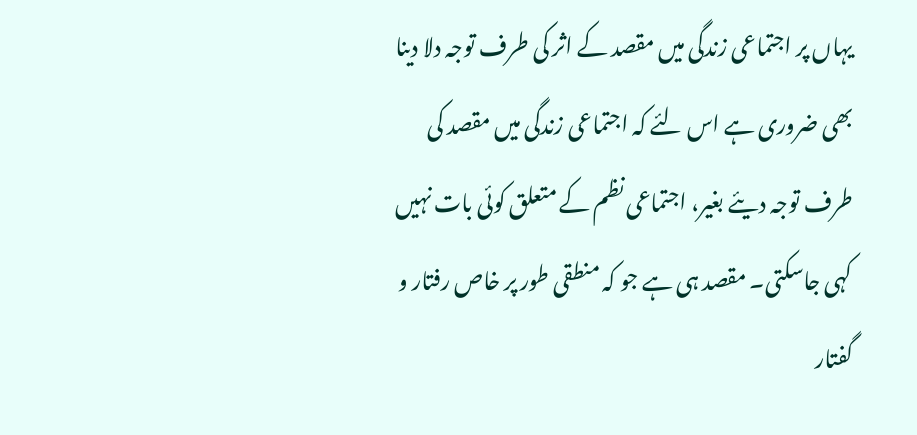یہاں پر اجتماعی زندگی میں مقصد کے اثر کی طرف توجہ دلا دینا بھی ضروری ہے اس لئے کہ اجتماعی زندگی میں مقصد کی طرف توجہ دیئے بغیر، اجتماعی نظم کے متعلق کوئی بات نہیں کہی جاسکتی۔ مقصد ہی ہے جو کہ منطقی طور پر خاص رفتار و گفتار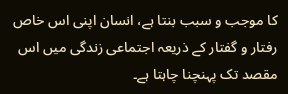کا موجب و سبب بنتا ہے، انسان اپنی اس خاص رفتار و گفتار کے ذریعہ اجتماعی زندگی میں اس مقصد تک پہنچنا چاہتا ہے۔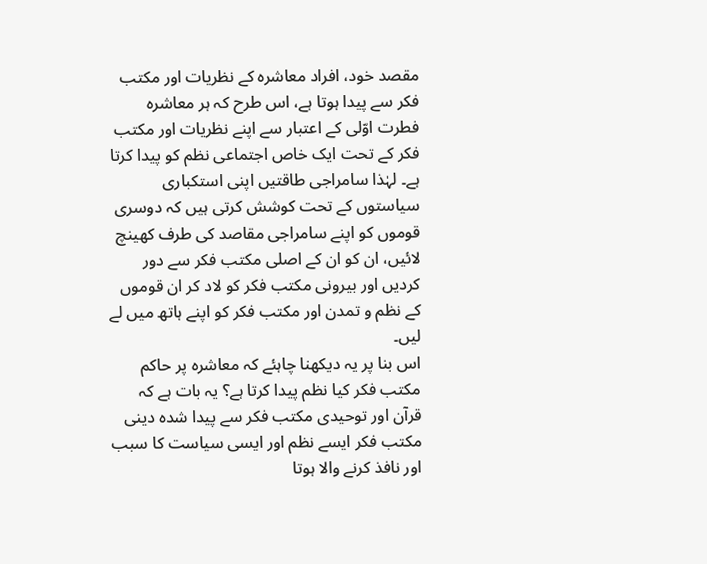مقصد خود، افراد معاشرہ کے نظریات اور مکتب فکر سے پیدا ہوتا ہے، اس طرح کہ ہر معاشرہ فطرت اوّلی کے اعتبار سے اپنے نظریات اور مکتب فکر کے تحت ایک خاص اجتماعی نظم کو پیدا کرتا ہے۔ لہٰذا سامراجی طاقتیں اپنی استکباری سیاستوں کے تحت کوشش کرتی ہیں کہ دوسری قوموں کو اپنے سامراجی مقاصد کی طرف کھینچ لائیں، ان کو ان کے اصلی مکتب فکر سے دور کردیں اور بیرونی مکتب فکر کو لاد کر ان قوموں کے نظم و تمدن اور مکتب فکر کو اپنے ہاتھ میں لے لیں۔
اس بنا پر یہ دیکھنا چاہئے کہ معاشرہ پر حاکم مکتب فکر کیا نظم پیدا کرتا ہے؟ یہ بات ہے کہ قرآن اور توحیدی مکتب فکر سے پیدا شدہ دینی مکتب فکر ایسے نظم اور ایسی سیاست کا سبب اور نافذ کرنے والا ہوتا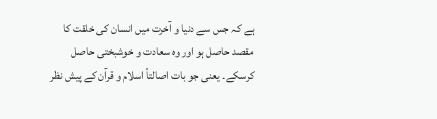ہے کہ جس سے دنیا و آخرت میں انسان کی خلقت کا مقصد حاصل ہو اور وہ سعادت و خوشبختی حاصل کرسکے۔ یعنی جو بات اصالتاً اسلام و قرآن کے پیش نظر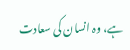ہے، وہ انسان کی سعادت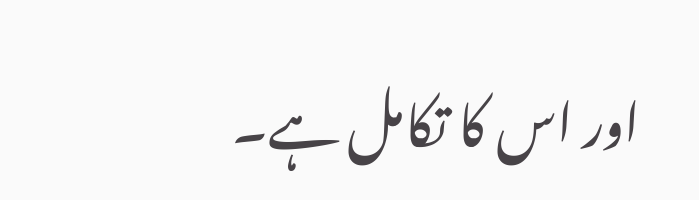اور اس کا تکامل ہے۔